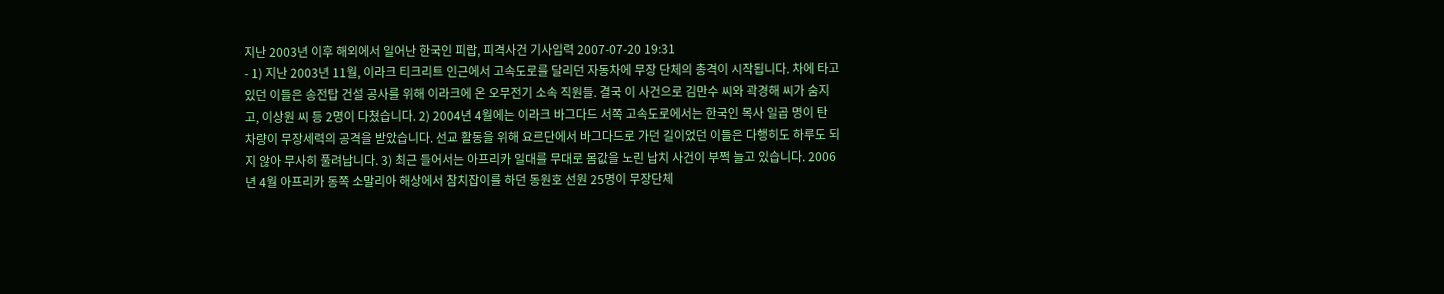지난 2003년 이후 해외에서 일어난 한국인 피랍, 피격사건 기사입력 2007-07-20 19:31
- 1) 지난 2003년 11월, 이라크 티크리트 인근에서 고속도로를 달리던 자동차에 무장 단체의 총격이 시작됩니다. 차에 타고 있던 이들은 송전탑 건설 공사를 위해 이라크에 온 오무전기 소속 직원들. 결국 이 사건으로 김만수 씨와 곽경해 씨가 숨지고, 이상원 씨 등 2명이 다쳤습니다. 2) 2004년 4월에는 이라크 바그다드 서쪽 고속도로에서는 한국인 목사 일곱 명이 탄 차량이 무장세력의 공격을 받았습니다. 선교 활동을 위해 요르단에서 바그다드로 가던 길이었던 이들은 다행히도 하루도 되지 않아 무사히 풀려납니다. 3) 최근 들어서는 아프리카 일대를 무대로 몸값을 노린 납치 사건이 부쩍 늘고 있습니다. 2006년 4월 아프리카 동쪽 소말리아 해상에서 참치잡이를 하던 동원호 선원 25명이 무장단체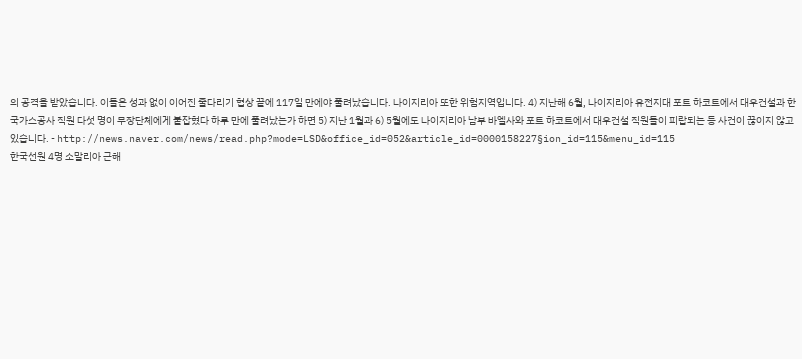의 공격을 받았습니다. 이들은 성과 없이 이어진 줄다리기 협상 끝에 117일 만에야 풀려났습니다. 나이지리아 또한 위험지역입니다. 4) 지난해 6월, 나이지리아 유전지대 포트 하코트에서 대우건설과 한국가스공사 직원 다섯 명이 무장단체에게 붙잡혔다 하루 만에 풀려났는가 하면 5) 지난 1월과 6) 5월에도 나이지리아 남부 바엘사와 포트 하코트에서 대우건설 직원들이 피랍되는 등 사건이 끊이지 않고 있습니다. - http://news.naver.com/news/read.php?mode=LSD&office_id=052&article_id=0000158227§ion_id=115&menu_id=115
한국선원 4명 소말리아 근해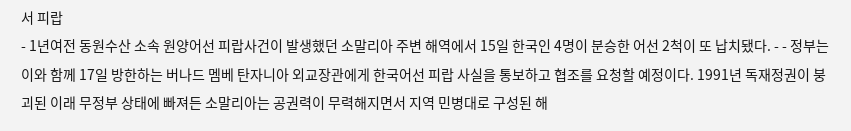서 피랍
- 1년여전 동원수산 소속 원양어선 피랍사건이 발생했던 소말리아 주변 해역에서 15일 한국인 4명이 분승한 어선 2척이 또 납치됐다. - - 정부는 이와 함께 17일 방한하는 버나드 멤베 탄자니아 외교장관에게 한국어선 피랍 사실을 통보하고 협조를 요청할 예정이다. 1991년 독재정권이 붕괴된 이래 무정부 상태에 빠져든 소말리아는 공권력이 무력해지면서 지역 민병대로 구성된 해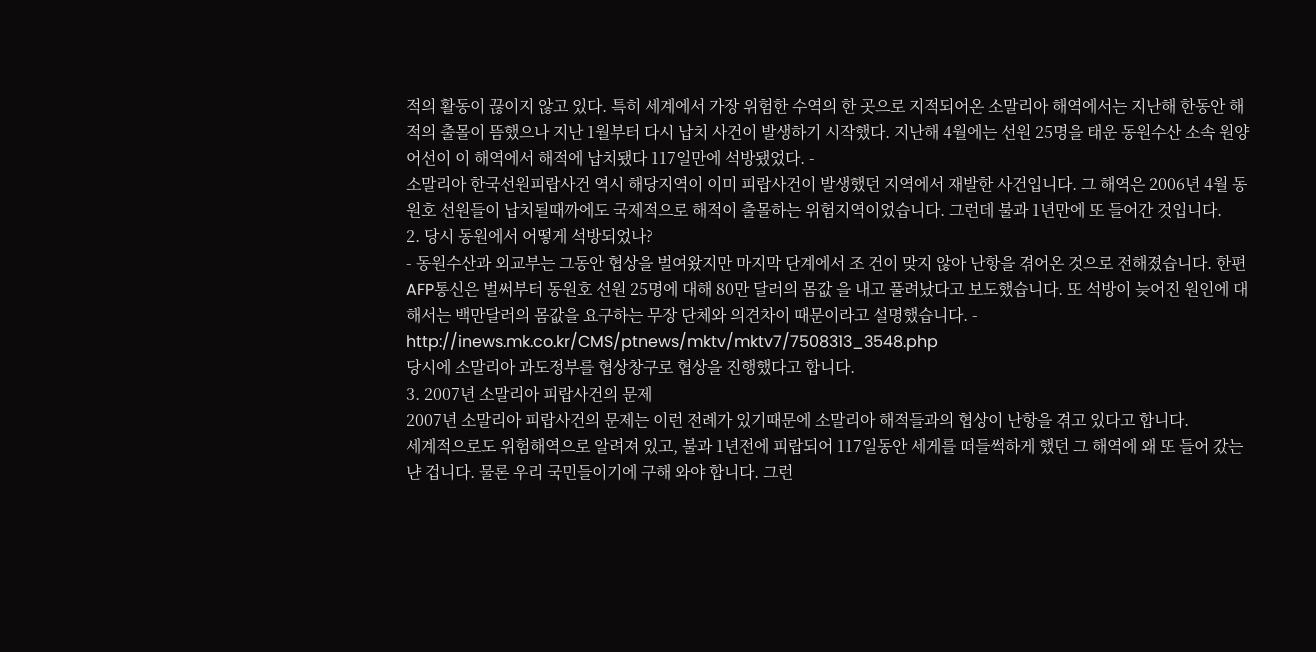적의 활동이 끊이지 않고 있다. 특히 세계에서 가장 위험한 수역의 한 곳으로 지적되어온 소말리아 해역에서는 지난해 한동안 해적의 출몰이 뜸했으나 지난 1월부터 다시 납치 사건이 발생하기 시작했다. 지난해 4월에는 선원 25명을 태운 동원수산 소속 원양어선이 이 해역에서 해적에 납치됐다 117일만에 석방됐었다. -
소말리아 한국선원피랍사건 역시 해당지역이 이미 피랍사건이 발생했던 지역에서 재발한 사건입니다. 그 해역은 2006년 4월 동원호 선원들이 납치될때까에도 국제적으로 해적이 출몰하는 위험지역이었습니다. 그런데 불과 1년만에 또 들어간 것입니다.
2. 당시 동원에서 어떻게 석방되었나?
- 동원수산과 외교부는 그동안 협상을 벌여왔지만 마지막 단계에서 조 건이 맞지 않아 난항을 겪어온 것으로 전해졌습니다. 한편 AFP통신은 벌써부터 동원호 선원 25명에 대해 80만 달러의 몸값 을 내고 풀려났다고 보도했습니다. 또 석방이 늦어진 원인에 대해서는 백만달러의 몸값을 요구하는 무장 단체와 의견차이 때문이라고 설명했습니다. - http://inews.mk.co.kr/CMS/ptnews/mktv/mktv7/7508313_3548.php
당시에 소말리아 과도정부를 협상창구로 협상을 진행했다고 합니다.
3. 2007년 소말리아 피랍사건의 문제
2007년 소말리아 피랍사건의 문제는 이런 전례가 있기때문에 소말리아 해적들과의 협상이 난항을 겪고 있다고 합니다.
세계적으로도 위험해역으로 알려져 있고, 불과 1년전에 피랍되어 117일동안 세게를 떠들썩하게 했던 그 해역에 왜 또 들어 갔는냔 겁니다. 물론 우리 국민들이기에 구해 와야 합니다. 그런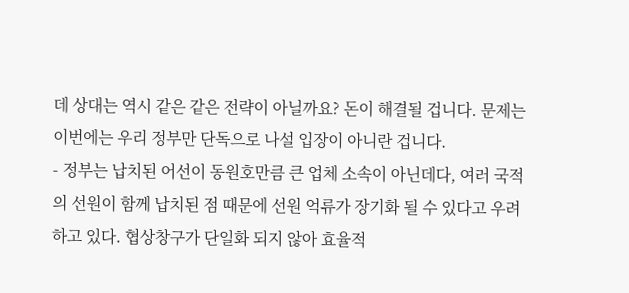데 상대는 역시 같은 같은 전략이 아닐까요? 돈이 해결될 겁니다. 문제는 이번에는 우리 정부만 단독으로 나설 입장이 아니란 겁니다.
- 정부는 납치된 어선이 동원호만큼 큰 업체 소속이 아닌데다, 여러 국적의 선원이 함께 납치된 점 때문에 선원 억류가 장기화 될 수 있다고 우려하고 있다. 협상창구가 단일화 되지 않아 효율적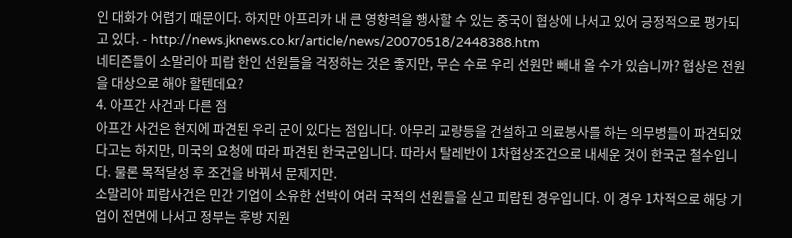인 대화가 어렵기 때문이다. 하지만 아프리카 내 큰 영향력을 행사할 수 있는 중국이 협상에 나서고 있어 긍정적으로 평가되고 있다. - http://news.jknews.co.kr/article/news/20070518/2448388.htm
네티즌들이 소말리아 피랍 한인 선원들을 걱정하는 것은 좋지만, 무슨 수로 우리 선원만 빼내 올 수가 있습니까? 협상은 전원을 대상으로 해야 할텐데요?
4. 아프간 사건과 다른 점
아프간 사건은 현지에 파견된 우리 군이 있다는 점입니다. 아무리 교량등을 건설하고 의료봉사를 하는 의무병들이 파견되었다고는 하지만, 미국의 요청에 따라 파견된 한국군입니다. 따라서 탈레반이 1차협상조건으로 내세운 것이 한국군 철수입니다. 물론 목적달성 후 조건을 바꿔서 문제지만.
소말리아 피랍사건은 민간 기업이 소유한 선박이 여러 국적의 선원들을 싣고 피랍된 경우입니다. 이 경우 1차적으로 해당 기업이 전면에 나서고 정부는 후방 지원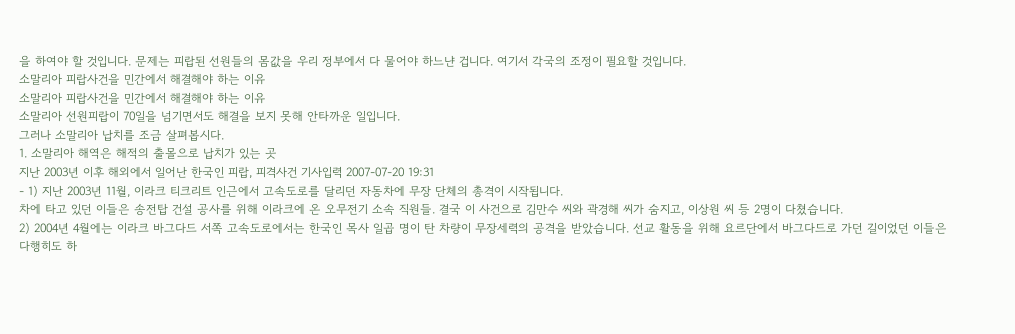을 하여야 할 것입니다. 문제는 피랍된 선원들의 몸값을 우리 정부에서 다 물어야 하느냔 겁니다. 여기서 각국의 조정이 필요할 것입니다.
소말리아 피랍사건을 민간에서 해결해야 하는 이유
소말리아 피랍사건을 민간에서 해결해야 하는 이유
소말리아 선원피랍이 70일을 넘기면서도 해결을 보지 못해 안타까운 일입니다.
그러나 소말리아 납치를 조금 살펴봅시다.
1. 소말리아 해역은 해적의 출몰으로 납치가 있는 곳
지난 2003년 이후 해외에서 일어난 한국인 피랍, 피격사건 기사입력 2007-07-20 19:31
- 1) 지난 2003년 11월, 이라크 티크리트 인근에서 고속도로를 달리던 자동차에 무장 단체의 총격이 시작됩니다.
차에 타고 있던 이들은 송전탑 건설 공사를 위해 이라크에 온 오무전기 소속 직원들. 결국 이 사건으로 김만수 씨와 곽경해 씨가 숨지고, 이상원 씨 등 2명이 다쳤습니다.
2) 2004년 4월에는 이라크 바그다드 서쪽 고속도로에서는 한국인 목사 일곱 명이 탄 차량이 무장세력의 공격을 받았습니다. 선교 활동을 위해 요르단에서 바그다드로 가던 길이었던 이들은 다행히도 하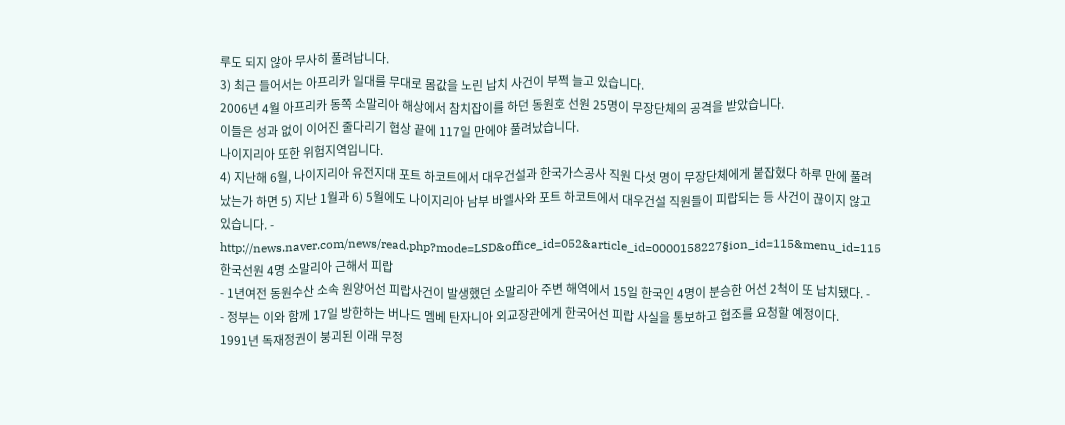루도 되지 않아 무사히 풀려납니다.
3) 최근 들어서는 아프리카 일대를 무대로 몸값을 노린 납치 사건이 부쩍 늘고 있습니다.
2006년 4월 아프리카 동쪽 소말리아 해상에서 참치잡이를 하던 동원호 선원 25명이 무장단체의 공격을 받았습니다.
이들은 성과 없이 이어진 줄다리기 협상 끝에 117일 만에야 풀려났습니다.
나이지리아 또한 위험지역입니다.
4) 지난해 6월, 나이지리아 유전지대 포트 하코트에서 대우건설과 한국가스공사 직원 다섯 명이 무장단체에게 붙잡혔다 하루 만에 풀려났는가 하면 5) 지난 1월과 6) 5월에도 나이지리아 남부 바엘사와 포트 하코트에서 대우건설 직원들이 피랍되는 등 사건이 끊이지 않고 있습니다. -
http://news.naver.com/news/read.php?mode=LSD&office_id=052&article_id=0000158227§ion_id=115&menu_id=115
한국선원 4명 소말리아 근해서 피랍
- 1년여전 동원수산 소속 원양어선 피랍사건이 발생했던 소말리아 주변 해역에서 15일 한국인 4명이 분승한 어선 2척이 또 납치됐다. -
- 정부는 이와 함께 17일 방한하는 버나드 멤베 탄자니아 외교장관에게 한국어선 피랍 사실을 통보하고 협조를 요청할 예정이다.
1991년 독재정권이 붕괴된 이래 무정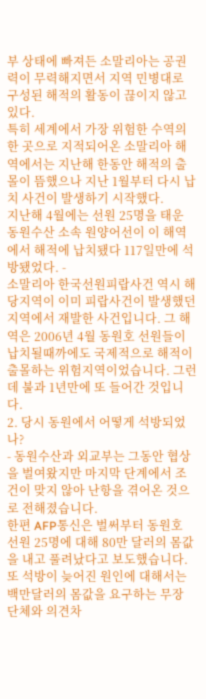부 상태에 빠져든 소말리아는 공권력이 무력해지면서 지역 민병대로 구성된 해적의 활동이 끊이지 않고 있다.
특히 세계에서 가장 위험한 수역의 한 곳으로 지적되어온 소말리아 해역에서는 지난해 한동안 해적의 출몰이 뜸했으나 지난 1월부터 다시 납치 사건이 발생하기 시작했다.
지난해 4월에는 선원 25명을 태운 동원수산 소속 원양어선이 이 해역에서 해적에 납치됐다 117일만에 석방됐었다. -
소말리아 한국선원피랍사건 역시 해당지역이 이미 피랍사건이 발생했던 지역에서 재발한 사건입니다. 그 해역은 2006년 4월 동원호 선원들이 납치될때까에도 국제적으로 해적이 출몰하는 위험지역이었습니다. 그런데 불과 1년만에 또 들어간 것입니다.
2. 당시 동원에서 어떻게 석방되었나?
- 동원수산과 외교부는 그동안 협상을 벌여왔지만 마지막 단계에서 조 건이 맞지 않아 난항을 겪어온 것으로 전해졌습니다.
한편 AFP통신은 벌써부터 동원호 선원 25명에 대해 80만 달러의 몸값 을 내고 풀려났다고 보도했습니다.
또 석방이 늦어진 원인에 대해서는 백만달러의 몸값을 요구하는 무장 단체와 의견차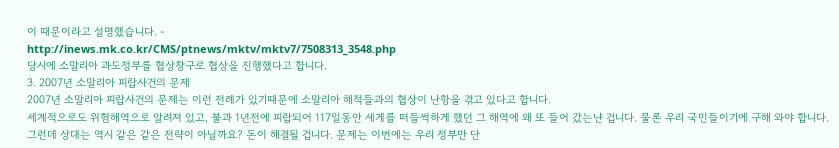이 때문이라고 설명했습니다. -
http://inews.mk.co.kr/CMS/ptnews/mktv/mktv7/7508313_3548.php
당시에 소말리아 과도정부를 협상창구로 협상을 진행했다고 합니다.
3. 2007년 소말리아 피랍사건의 문제
2007년 소말리아 피랍사건의 문제는 이런 전례가 있기때문에 소말리아 해적들과의 협상이 난항을 겪고 있다고 합니다.
세계적으로도 위험해역으로 알려져 있고, 불과 1년전에 피랍되어 117일동안 세게를 떠들썩하게 했던 그 해역에 왜 또 들어 갔는냔 겁니다. 물론 우리 국민들이기에 구해 와야 합니다. 그런데 상대는 역시 같은 같은 전략이 아닐까요? 돈이 해결될 겁니다. 문제는 이번에는 우리 정부만 단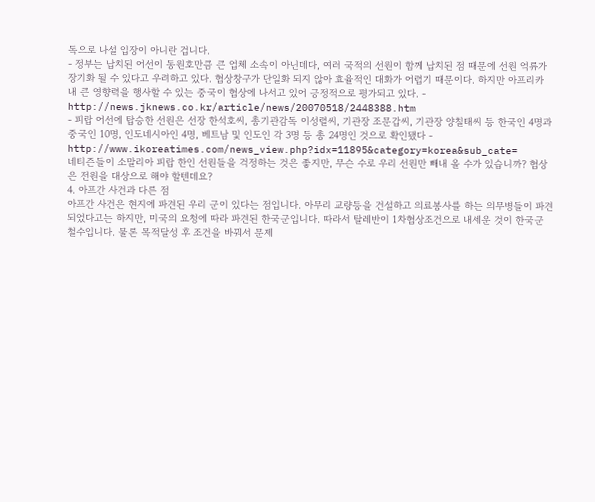독으로 나설 입장이 아니란 겁니다.
- 정부는 납치된 어선이 동원호만큼 큰 업체 소속이 아닌데다, 여러 국적의 선원이 함께 납치된 점 때문에 선원 억류가 장기화 될 수 있다고 우려하고 있다. 협상창구가 단일화 되지 않아 효율적인 대화가 어렵기 때문이다. 하지만 아프리카 내 큰 영향력을 행사할 수 있는 중국이 협상에 나서고 있어 긍정적으로 평가되고 있다. -
http://news.jknews.co.kr/article/news/20070518/2448388.htm
- 피랍 어선에 탑승한 선원은 선장 한석호씨, 총기관감독 이성렬씨, 기관장 조문갑씨, 기관장 양칠태씨 등 한국인 4명과 중국인 10명, 인도네시아인 4명, 베트남 및 인도인 각 3명 등 총 24명인 것으로 확인됐다 -
http://www.ikoreatimes.com/news_view.php?idx=11895&category=korea&sub_cate=
네티즌들이 소말리아 피랍 한인 선원들을 걱정하는 것은 좋지만, 무슨 수로 우리 선원만 빼내 올 수가 있습니까? 협상은 전원을 대상으로 해야 할텐데요?
4. 아프간 사건과 다른 점
아프간 사건은 현지에 파견된 우리 군이 있다는 점입니다. 아무리 교량등을 건설하고 의료봉사를 하는 의무병들이 파견되었다고는 하지만, 미국의 요청에 따라 파견된 한국군입니다. 따라서 탈레반이 1차협상조건으로 내세운 것이 한국군 철수입니다. 물론 목적달성 후 조건을 바꿔서 문제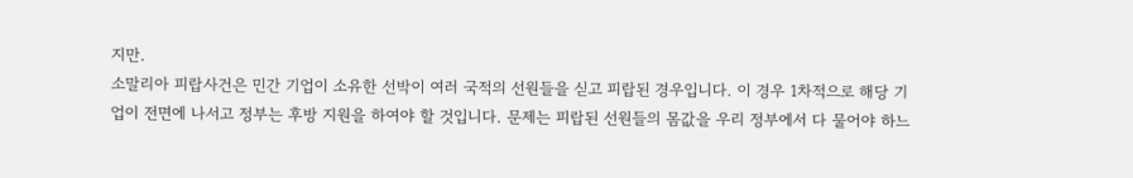지만.
소말리아 피랍사건은 민간 기업이 소유한 선박이 여러 국적의 선원들을 싣고 피랍된 경우입니다. 이 경우 1차적으로 해당 기업이 전면에 나서고 정부는 후방 지원을 하여야 할 것입니다. 문제는 피랍된 선원들의 몸값을 우리 정부에서 다 물어야 하느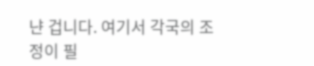냔 겁니다. 여기서 각국의 조정이 필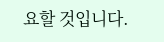요할 것입니다.